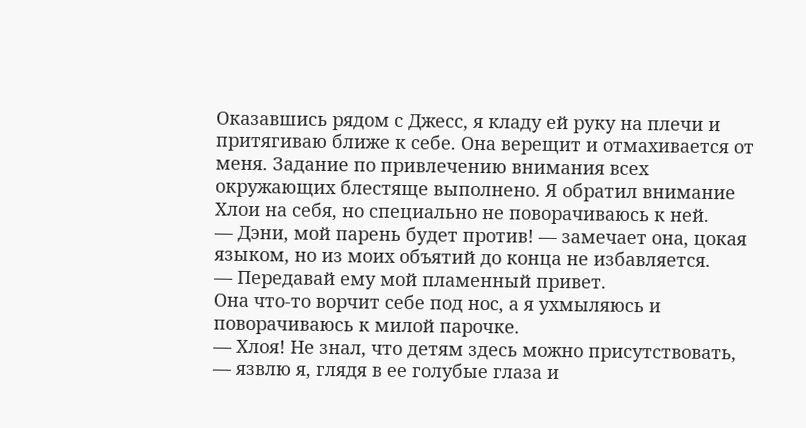Оказавшись рядом с Джесс, я кладу ей руку на плечи и притягиваю ближе к себе. Она верещит и отмахивается от меня. Задание по привлечению внимания всех окружающих блестяще выполнено. Я обратил внимание Хлои на себя, но специально не поворачиваюсь к ней.
— Дэни, мой парень будет против! — замечает она, цокая языком, но из моих объятий до конца не избавляется.
— Передавай ему мой пламенный привет.
Она что-то ворчит себе под нос, а я ухмыляюсь и поворачиваюсь к милой парочке.
— Хлоя! Не знал, что детям здесь можно присутствовать, — язвлю я, глядя в ее голубые глаза и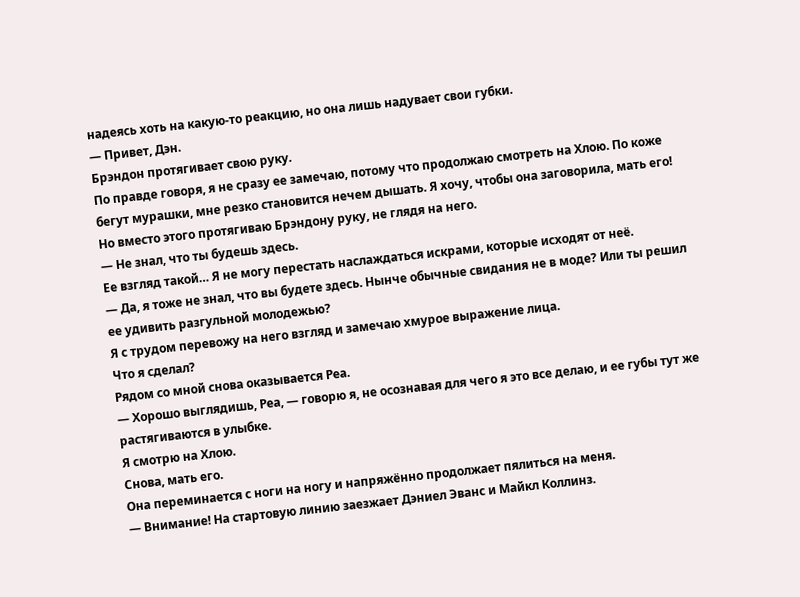надеясь хоть на какую-то реакцию, но она лишь надувает свои губки.
— Привет, Дэн.
Брэндон протягивает свою руку.
По правде говоря, я не сразу ее замечаю, потому что продолжаю смотреть на Хлою. По коже бегут мурашки, мне резко становится нечем дышать. Я хочу, чтобы она заговорила, мать его! Но вместо этого протягиваю Брэндону руку, не глядя на него.
— Не знал, что ты будешь здесь.
Ее взгляд такой… Я не могу перестать наслаждаться искрами, которые исходят от неё.
— Да, я тоже не знал, что вы будете здесь. Нынче обычные свидания не в моде? Или ты решил ее удивить разгульной молодежью?
Я с трудом перевожу на него взгляд и замечаю хмурое выражение лица.
Что я сделал?
Рядом со мной снова оказывается Реа.
— Хорошо выглядишь, Реа, — говорю я, не осознавая для чего я это все делаю, и ее губы тут же растягиваются в улыбке.
Я смотрю на Хлою.
Снова, мать его.
Она переминается с ноги на ногу и напряжённо продолжает пялиться на меня.
— Внимание! На стартовую линию заезжает Дэниел Эванс и Майкл Коллинз.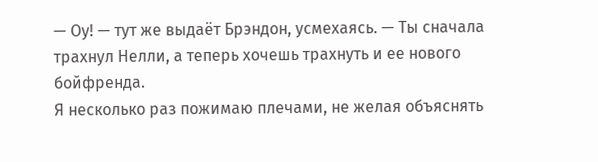— Оу! — тут же выдаёт Брэндон, усмехаясь. — Ты сначала трахнул Нелли, а теперь хочешь трахнуть и ее нового бойфренда.
Я несколько раз пожимаю плечами, не желая объяснять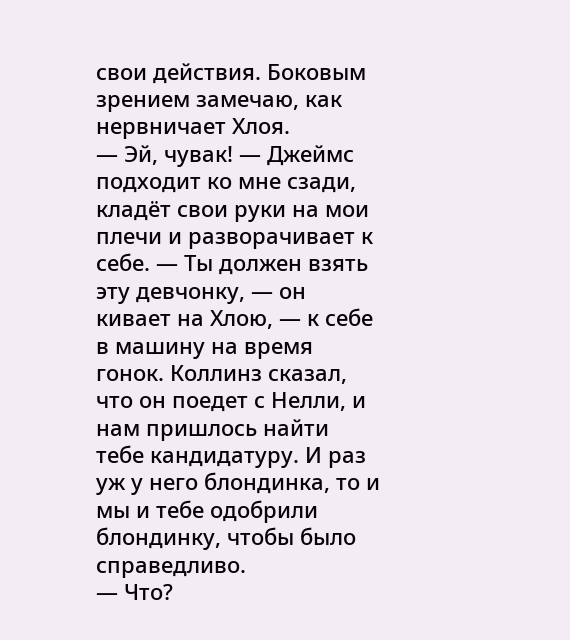свои действия. Боковым зрением замечаю, как нервничает Хлоя.
— Эй, чувак! — Джеймс подходит ко мне сзади, кладёт свои руки на мои плечи и разворачивает к себе. — Ты должен взять эту девчонку, — он кивает на Хлою, — к себе в машину на время гонок. Коллинз сказал, что он поедет с Нелли, и нам пришлось найти тебе кандидатуру. И раз уж у него блондинка, то и мы и тебе одобрили блондинку, чтобы было справедливо.
— Что?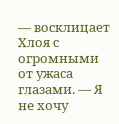— восклицает Хлоя с огромными от ужаса глазами. — Я не хочу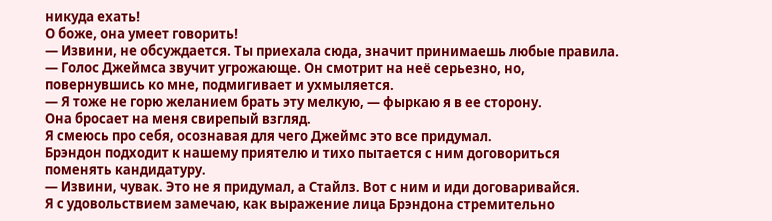никуда ехать!
О боже, она умеет говорить!
— Извини, не обсуждается. Ты приехала сюда, значит принимаешь любые правила. — Голос Джеймса звучит угрожающе. Он смотрит на неё серьезно, но, повернувшись ко мне, подмигивает и ухмыляется.
— Я тоже не горю желанием брать эту мелкую, — фыркаю я в ее сторону.
Она бросает на меня свирепый взгляд.
Я смеюсь про себя, осознавая для чего Джеймс это все придумал.
Брэндон подходит к нашему приятелю и тихо пытается с ним договориться поменять кандидатуру.
— Извини, чувак. Это не я придумал, а Стайлз. Вот с ним и иди договаривайся.
Я с удовольствием замечаю, как выражение лица Брэндона стремительно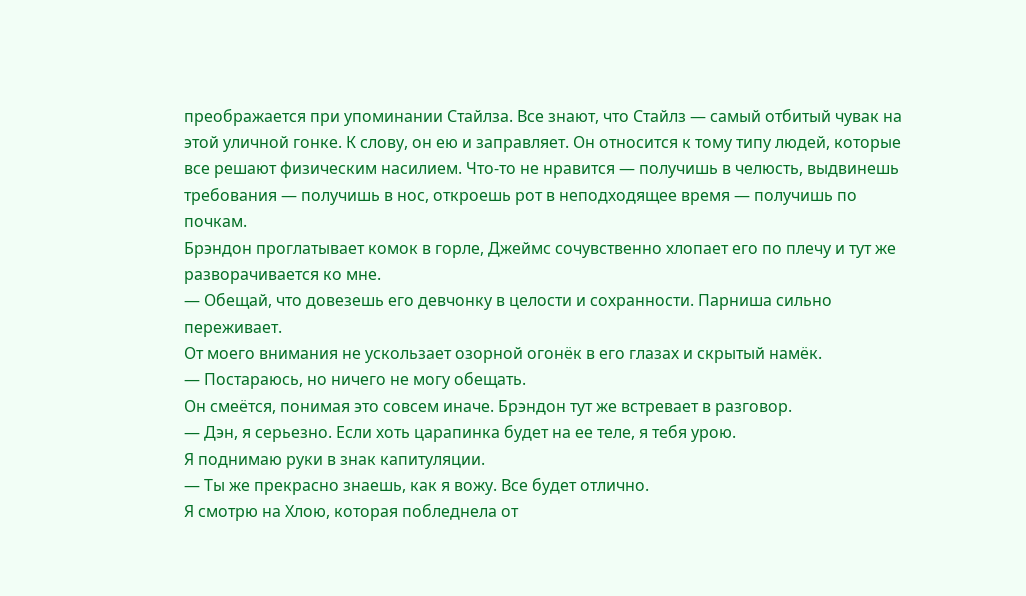преображается при упоминании Стайлза. Все знают, что Стайлз — самый отбитый чувак на этой уличной гонке. К слову, он ею и заправляет. Он относится к тому типу людей, которые все решают физическим насилием. Что-то не нравится — получишь в челюсть, выдвинешь требования — получишь в нос, откроешь рот в неподходящее время — получишь по почкам.
Брэндон проглатывает комок в горле, Джеймс сочувственно хлопает его по плечу и тут же разворачивается ко мне.
— Обещай, что довезешь его девчонку в целости и сохранности. Парниша сильно переживает.
От моего внимания не ускользает озорной огонёк в его глазах и скрытый намёк.
— Постараюсь, но ничего не могу обещать.
Он смеётся, понимая это совсем иначе. Брэндон тут же встревает в разговор.
— Дэн, я серьезно. Если хоть царапинка будет на ее теле, я тебя урою.
Я поднимаю руки в знак капитуляции.
— Ты же прекрасно знаешь, как я вожу. Все будет отлично.
Я смотрю на Хлою, которая побледнела от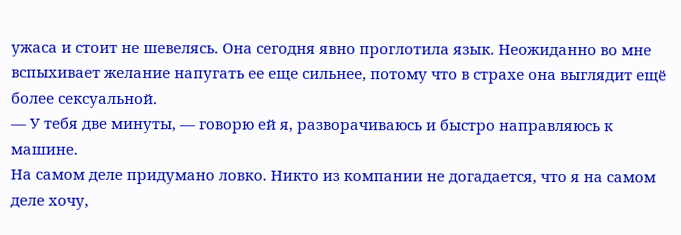ужаса и стоит не шевелясь. Она сегодня явно проглотила язык. Неожиданно во мне вспыхивает желание напугать ее еще сильнее, потому что в страхе она выглядит ещё более сексуальной.
— У тебя две минуты, — говорю ей я, разворачиваюсь и быстро направляюсь к машине.
На самом деле придумано ловко. Никто из компании не догадается, что я на самом деле хочу,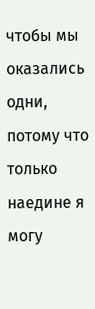чтобы мы оказались одни, потому что только наедине я могу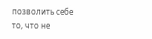позволить себе то, что не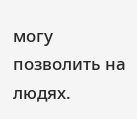могу позволить на людях.